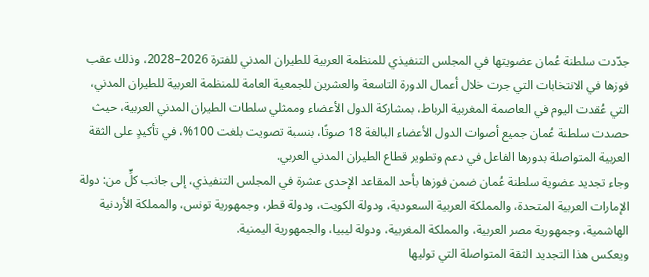جدّدت سلطنة عُمان عضويتها في المجلس التنفيذي للمنظمة العربية للطيران المدني للفترة 2026–2028، وذلك عقب فوزها في الانتخابات التي جرت خلال أعمال الدورة التاسعة والعشرين للجمعية العامة للمنظمة العربية للطيران المدني، التي عُقدت اليوم في العاصمة المغربية الرباط، بمشاركة الدول الأعضاء وممثلي سلطات الطيران المدني العربية، حيث حصدت سلطنة عُمان جميع أصوات الدول الأعضاء البالغة 18 صوتًا، بنسبة تصويت بلغت 100%، في تأكيدٍ على الثقة العربية المتواصلة بدورها الفاعل في دعم وتطوير قطاع الطيران المدني العربي.
وجاء تجديد عضوية سلطنة عُمان ضمن فوزها بأحد المقاعد الإحدى عشرة في المجلس التنفيذي، إلى جانب كلٍّ من: دولة الإمارات العربية المتحدة، والمملكة العربية السعودية، ودولة الكويت، ودولة قطر، وجمهورية تونس، والمملكة الأردنية الهاشمية، وجمهورية مصر العربية، والمملكة المغربية، ودولة ليبيا، والجمهورية اليمنية.
ويعكس هذا التجديد الثقة المتواصلة التي توليها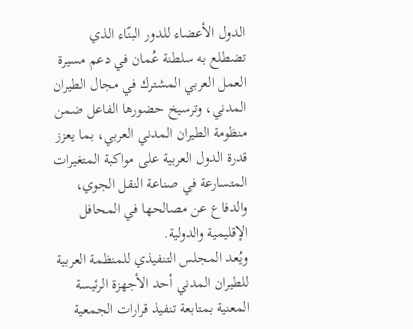الدول الأعضاء للدور البنّاء الذي تضطلع به سلطنة عُمان في دعم مسيرة العمل العربي المشترك في مجال الطيران المدني، وترسيخ حضورها الفاعل ضمن منظومة الطيران المدني العربي، بما يعزز قدرة الدول العربية على مواكبة المتغيرات المتسارعة في صناعة النقل الجوي، والدفاع عن مصالحها في المحافل الإقليمية والدولية.
ويُعد المجلس التنفيذي للمنظمة العربية للطيران المدني أحد الأجهزة الرئيسة المعنية بمتابعة تنفيذ قرارات الجمعية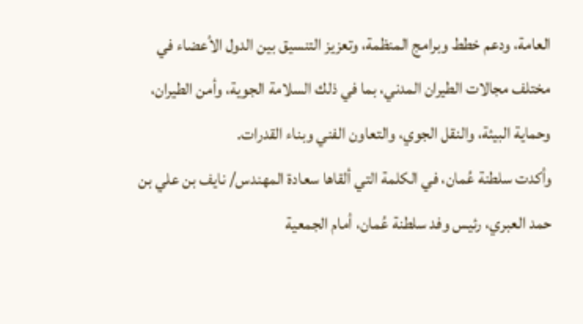العامة، ودعم خطط وبرامج المنظمة، وتعزيز التنسيق بين الدول الأعضاء في مختلف مجالات الطيران المدني، بما في ذلك السلامة الجوية، وأمن الطيران، وحماية البيئة، والنقل الجوي، والتعاون الفني وبناء القدرات.
وأكدت سلطنة عُمان، في الكلمة التي ألقاها سعادة المهندس/ نايف بن علي بن حمد العبري، رئيس وفد سلطنة عُمان، أمام الجمعية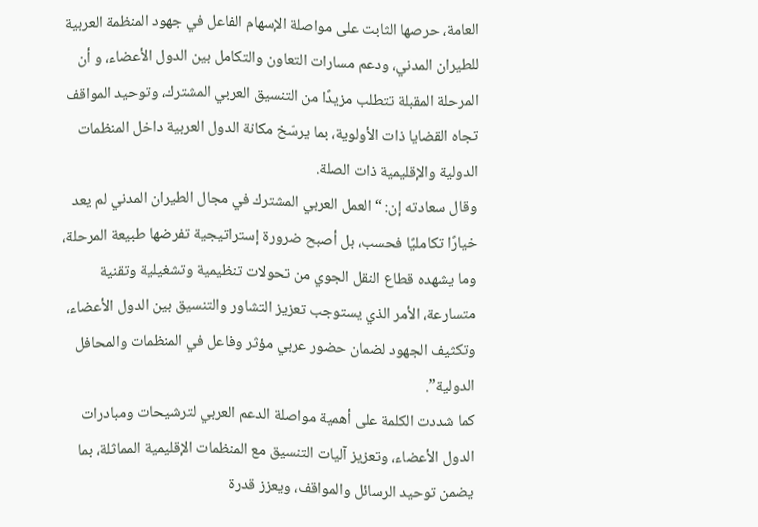العامة، حرصها الثابت على مواصلة الإسهام الفاعل في جهود المنظمة العربية للطيران المدني، ودعم مسارات التعاون والتكامل بين الدول الأعضاء، و أن المرحلة المقبلة تتطلب مزيدًا من التنسيق العربي المشترك، وتوحيد المواقف تجاه القضايا ذات الأولوية، بما يرسّخ مكانة الدول العربية داخل المنظمات الدولية والإقليمية ذات الصلة.
وقال سعادته إن: “العمل العربي المشترك في مجال الطيران المدني لم يعد خيارًا تكامليًا فحسب، بل أصبح ضرورة إستراتيجية تفرضها طبيعة المرحلة، وما يشهده قطاع النقل الجوي من تحولات تنظيمية وتشغيلية وتقنية متسارعة، الأمر الذي يستوجب تعزيز التشاور والتنسيق بين الدول الأعضاء، وتكثيف الجهود لضمان حضور عربي مؤثر وفاعل في المنظمات والمحافل الدولية”.
كما شددت الكلمة على أهمية مواصلة الدعم العربي لترشيحات ومبادرات الدول الأعضاء، وتعزيز آليات التنسيق مع المنظمات الإقليمية المماثلة، بما يضمن توحيد الرسائل والمواقف، ويعزز قدرة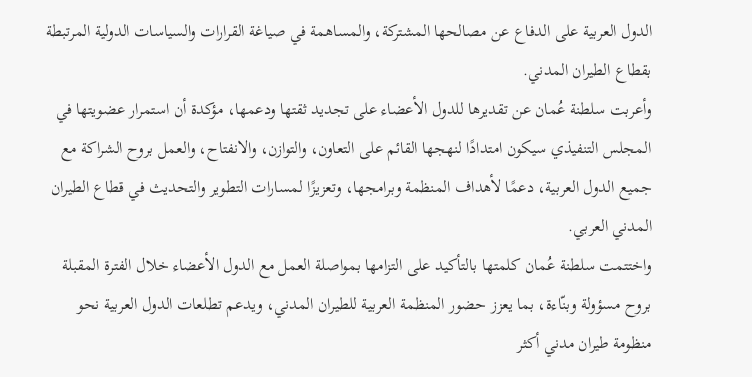الدول العربية على الدفاع عن مصالحها المشتركة، والمساهمة في صياغة القرارات والسياسات الدولية المرتبطة بقطاع الطيران المدني.
وأعربت سلطنة عُمان عن تقديرها للدول الأعضاء على تجديد ثقتها ودعمها، مؤكدة أن استمرار عضويتها في المجلس التنفيذي سيكون امتدادًا لنهجها القائم على التعاون، والتوازن، والانفتاح، والعمل بروح الشراكة مع جميع الدول العربية، دعمًا لأهداف المنظمة وبرامجها، وتعزيزًا لمسارات التطوير والتحديث في قطاع الطيران المدني العربي.
واختتمت سلطنة عُمان كلمتها بالتأكيد على التزامها بمواصلة العمل مع الدول الأعضاء خلال الفترة المقبلة بروح مسؤولة وبنّاءة، بما يعزز حضور المنظمة العربية للطيران المدني، ويدعم تطلعات الدول العربية نحو منظومة طيران مدني أكثر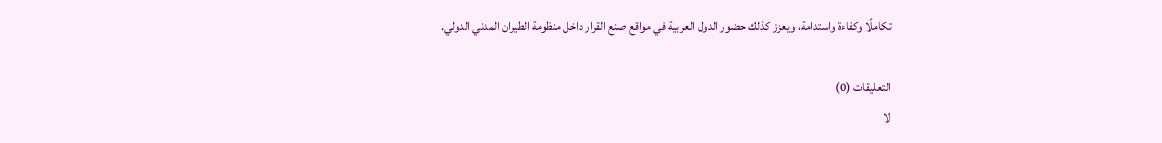تكاملًا وكفاءة واستدامة، ويعزز كذلك حضور الدول العربية في مواقع صنع القرار داخل منظومة الطيران المدني الدولي.

التعليقات (0)
لا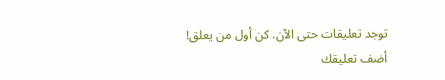توجد تعليقات حتى الآن. كن أول من يعلق!
أضف تعليقك